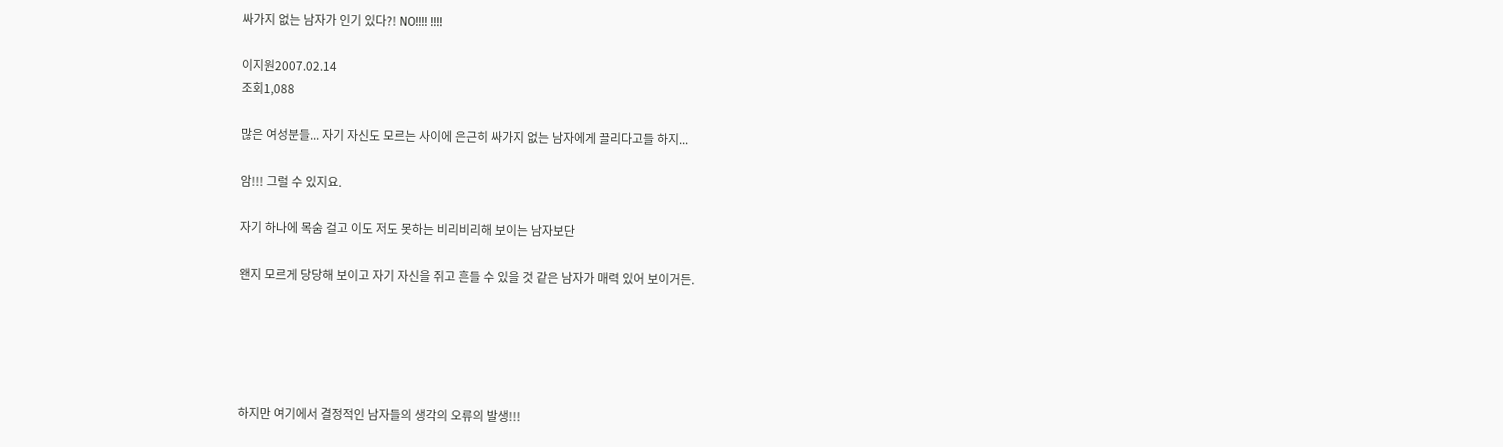싸가지 없는 남자가 인기 있다?! NO!!!! !!!!

이지원2007.02.14
조회1,088

많은 여성분들... 자기 자신도 모르는 사이에 은근히 싸가지 없는 남자에게 끌리다고들 하지...

암!!! 그럴 수 있지요.

자기 하나에 목숨 걸고 이도 저도 못하는 비리비리해 보이는 남자보단

왠지 모르게 당당해 보이고 자기 자신을 쥐고 흔들 수 있을 것 같은 남자가 매력 있어 보이거든.





하지만 여기에서 결정적인 남자들의 생각의 오류의 발생!!!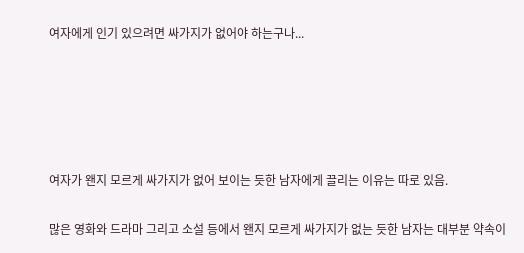여자에게 인기 있으려면 싸가지가 없어야 하는구나...





여자가 왠지 모르게 싸가지가 없어 보이는 듯한 남자에게 끌리는 이유는 따로 있음.

많은 영화와 드라마 그리고 소설 등에서 왠지 모르게 싸가지가 없는 듯한 남자는 대부분 약속이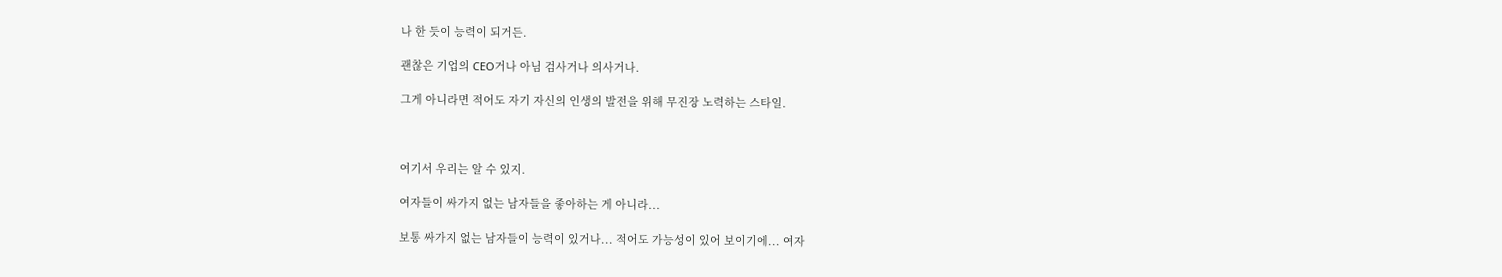나 한 듯이 능력이 되거든.

괜찮은 기업의 CEO거나 아님 검사거나 의사거나.

그게 아니라면 적어도 자기 자신의 인생의 발전을 위해 무진장 노력하는 스타일.



여기서 우리는 알 수 있지.

여자들이 싸가지 없는 남자들을 좋아하는 게 아니라...

보통 싸가지 없는 남자들이 능력이 있거나... 적어도 가능성이 있어 보이기에... 여자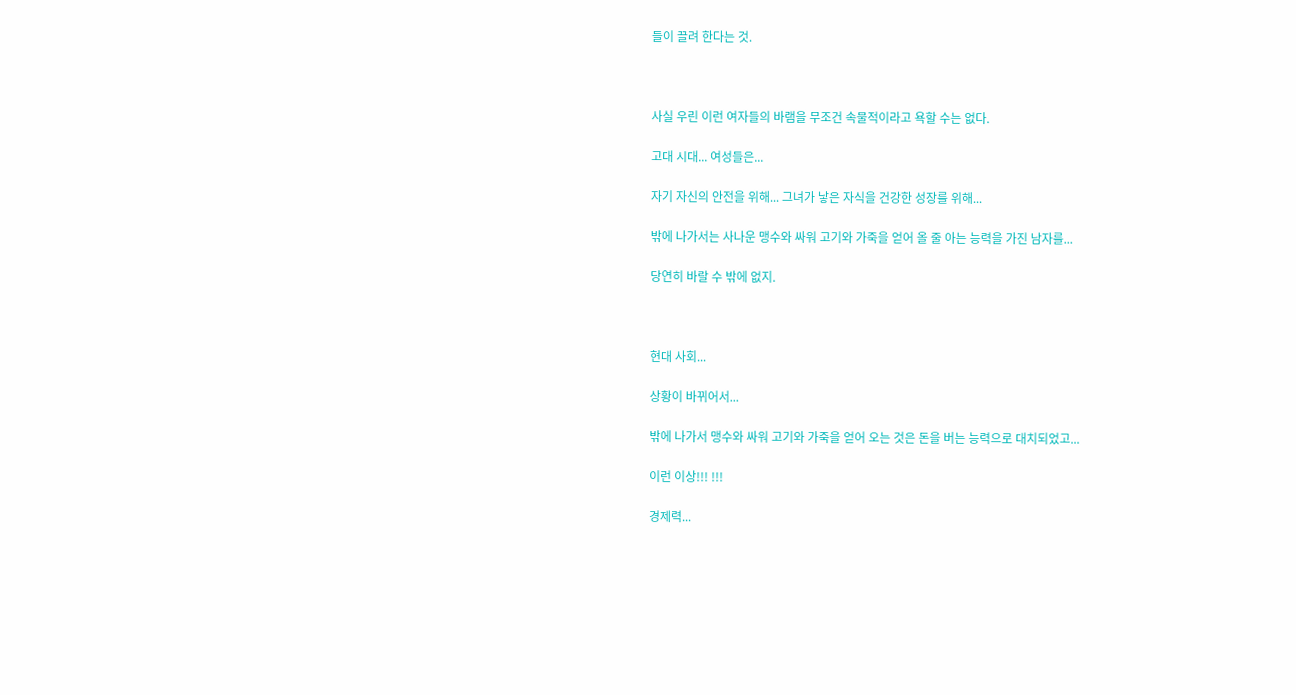들이 끌려 한다는 것.



사실 우린 이런 여자들의 바램을 무조건 속물적이라고 욕할 수는 없다.

고대 시대... 여성들은...

자기 자신의 안전을 위해... 그녀가 낳은 자식을 건강한 성장를 위해...

밖에 나가서는 사나운 맹수와 싸워 고기와 가죽을 얻어 올 줄 아는 능력을 가진 남자를...

당연히 바랄 수 밖에 없지.



현대 사회...

상황이 바뀌어서...

밖에 나가서 맹수와 싸워 고기와 가죽을 얻어 오는 것은 돈을 버는 능력으로 대치되었고...

이런 이상!!! !!!

경제력...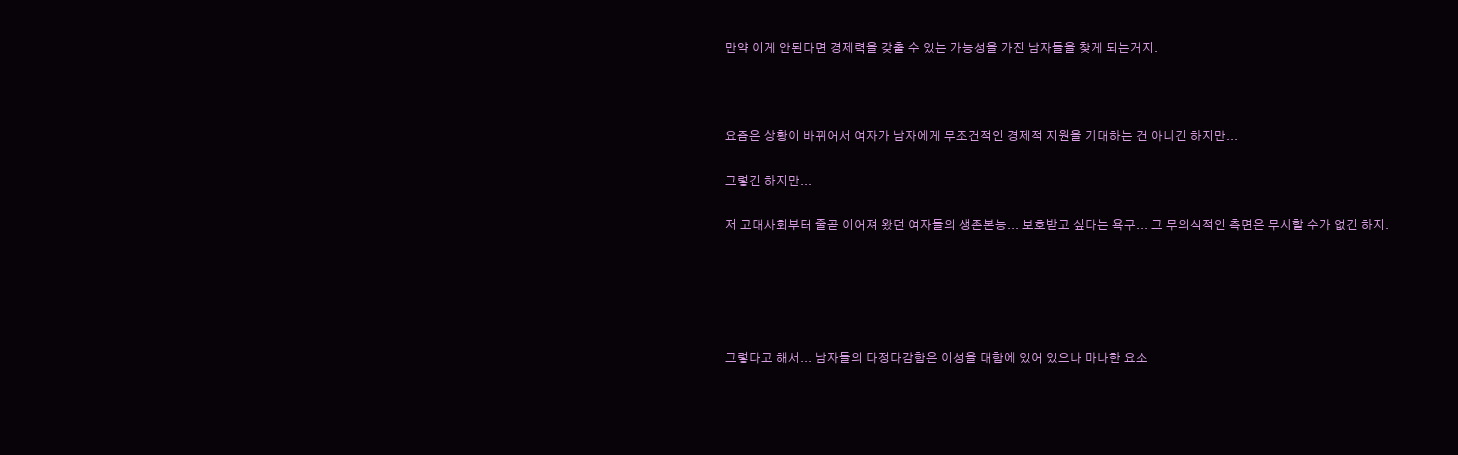만약 이게 안된다면 경제력을 갖출 수 있는 가능성을 가진 남자들을 찾게 되는거지.



요즘은 상황이 바뀌어서 여자가 남자에게 무조건적인 경제적 지원을 기대하는 건 아니긴 하지만...

그렇긴 하지만...

저 고대사회부터 줄곧 이어져 왔던 여자들의 생존본능... 보호받고 싶다는 욕구... 그 무의식적인 측면은 무시할 수가 없긴 하지.





그렇다고 해서... 남자들의 다정다감함은 이성을 대함에 있어 있으나 마나한 요소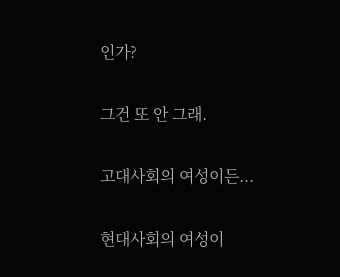인가?

그건 또 안 그래.

고대사회의 여성이든...

현대사회의 여성이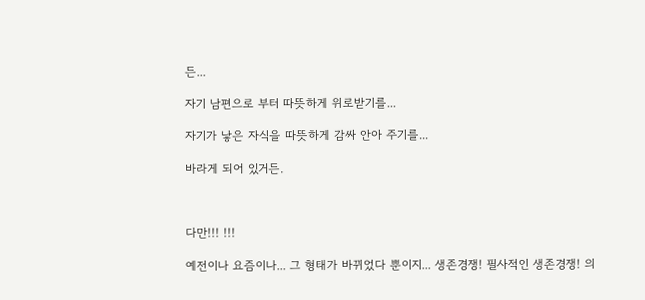든...

자기 남편으로 부터 따뜻하게 위로받기를...

자기가 낳은 자식을 따뜻하게 감싸 안아 주기를...

바라게 되어 있거든.



다만!!! !!!

예전이나 요즘이나... 그 형태가 바뀌었다 뿐이지... 생존경쟁! 필사적인 생존경쟁! 의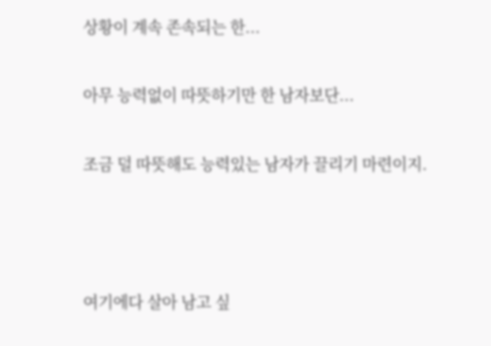상황이 계속 존속되는 한...

아무 능력없이 따뜻하기만 한 남자보단...

조금 덜 따뜻해도 능력있는 남자가 끌리기 마련이지.



여기에다 살아 남고 싶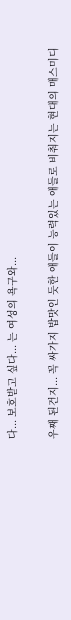다... 보호받고 싶다... 는 여성의 욕구와...

우째 된건지... 꼭 싸가지 밥맛인 듯한 애들이 능력있는 애들로 비춰지는 현대의 매스미디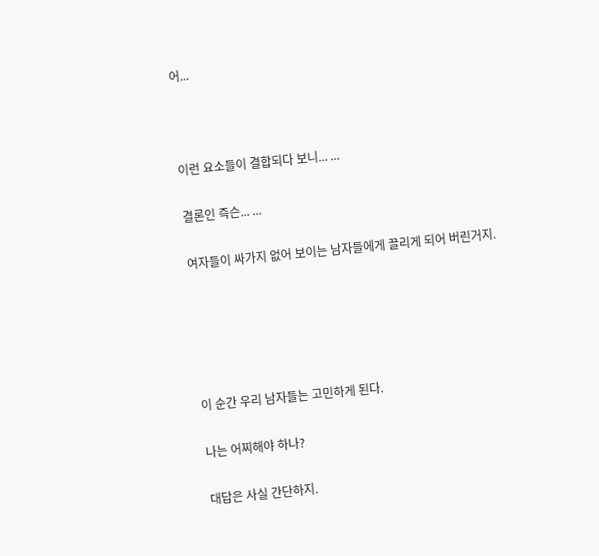어...



이런 요소들이 결합되다 보니... ...

결론인 즉슨... ...

여자들이 싸가지 없어 보이는 남자들에게 끌리게 되어 버린거지.





이 순간 우리 남자들는 고민하게 된다.

나는 어찌해야 하나?

대답은 사실 간단하지.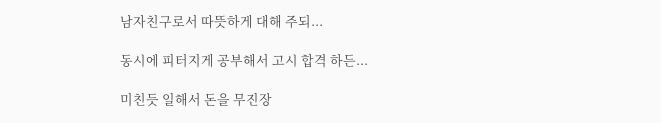남자친구로서 따뜻하게 대해 주되...

동시에 피터지게 공부해서 고시 합격 하든...

미친듯 일해서 돈을 무진장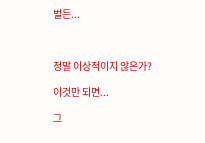벌든...



정말 이상적이지 않은가?

이것만 되면...

그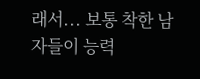래서... 보통 착한 남자들이 능력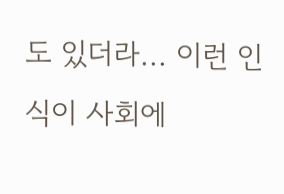도 있더라... 이런 인식이 사회에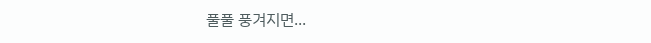풀풀 풍겨지면...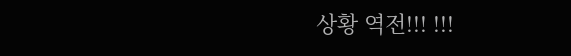상황 역전!!! !!!